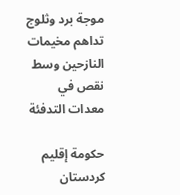موجة برد وثلوج تداهم مخيمات النازحين وسط نقص في معدات التدفئة

حكومة إقليم كردستان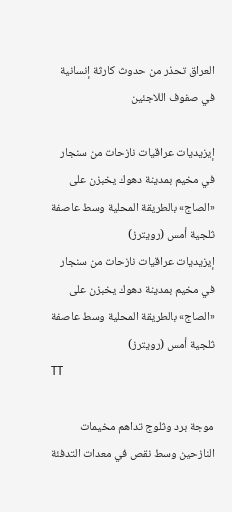العراق تحذر من حدوث كارثة إنسانية في صفوف اللاجئين

إيزيديات عراقيات نازحات من سنجار في مخيم بمدينة دهوك يخبزن على «الصاج» بالطريقة المحلية وسط عاصفة ثلجية أمس (رويترز)
إيزيديات عراقيات نازحات من سنجار في مخيم بمدينة دهوك يخبزن على «الصاج» بالطريقة المحلية وسط عاصفة ثلجية أمس (رويترز)
TT

موجة برد وثلوج تداهم مخيمات النازحين وسط نقص في معدات التدفئة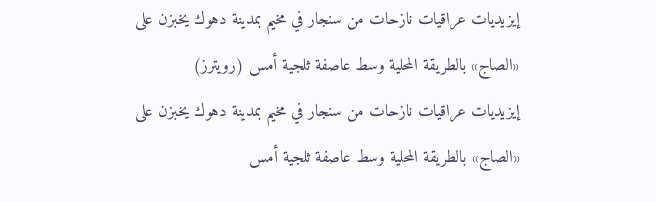إيزيديات عراقيات نازحات من سنجار في مخيم بمدينة دهوك يخبزن على «الصاج» بالطريقة المحلية وسط عاصفة ثلجية أمس (رويترز)
إيزيديات عراقيات نازحات من سنجار في مخيم بمدينة دهوك يخبزن على «الصاج» بالطريقة المحلية وسط عاصفة ثلجية أمس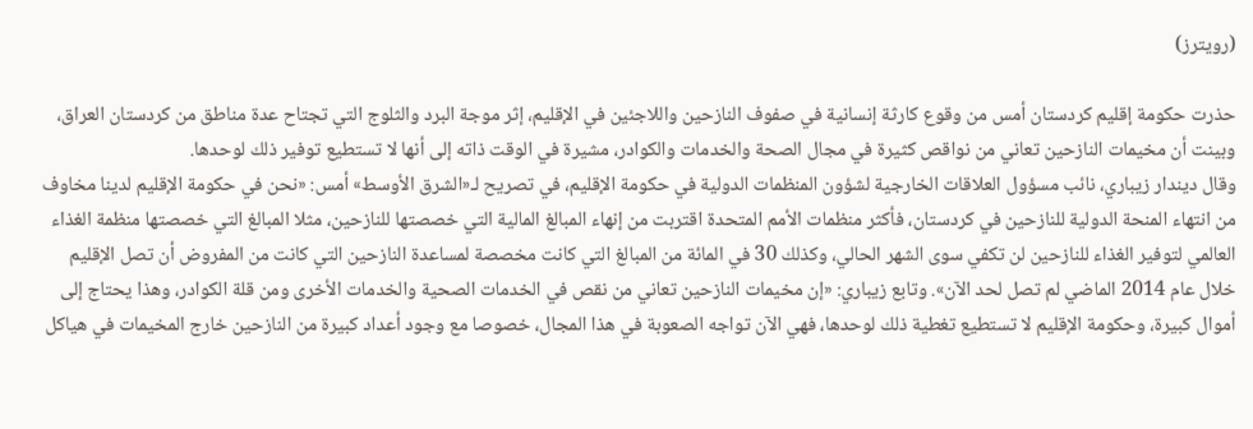(رويترز)

حذرت حكومة إقليم كردستان أمس من وقوع كارثة إنسانية في صفوف النازحين واللاجئين في الإقليم، إثر موجة البرد والثلوج التي تجتاح عدة مناطق من كردستان العراق، وبينت أن مخيمات النازحين تعاني من نواقص كثيرة في مجال الصحة والخدمات والكوادر، مشيرة في الوقت ذاته إلى أنها لا تستطيع توفير ذلك لوحدها.
وقال ديندار زيباري، نائب مسؤول العلاقات الخارجية لشؤون المنظمات الدولية في حكومة الإقليم، في تصريح لـ«الشرق الأوسط» أمس: «نحن في حكومة الإقليم لدينا مخاوف من انتهاء المنحة الدولية للنازحين في كردستان، فأكثر منظمات الأمم المتحدة اقتربت من إنهاء المبالغ المالية التي خصصتها للنازحين، مثلا المبالغ التي خصصتها منظمة الغذاء العالمي لتوفير الغذاء للنازحين لن تكفي سوى الشهر الحالي، وكذلك 30 في المائة من المبالغ التي كانت مخصصة لمساعدة النازحين التي كانت من المفروض أن تصل الإقليم خلال عام 2014 الماضي لم تصل لحد الآن». وتابع زيباري: «إن مخيمات النازحين تعاني من نقص في الخدمات الصحية والخدمات الأخرى ومن قلة الكوادر، وهذا يحتاج إلى أموال كبيرة، وحكومة الإقليم لا تستطيع تغطية ذلك لوحدها، فهي الآن تواجه الصعوبة في هذا المجال، خصوصا مع وجود أعداد كبيرة من النازحين خارج المخيمات في هياكل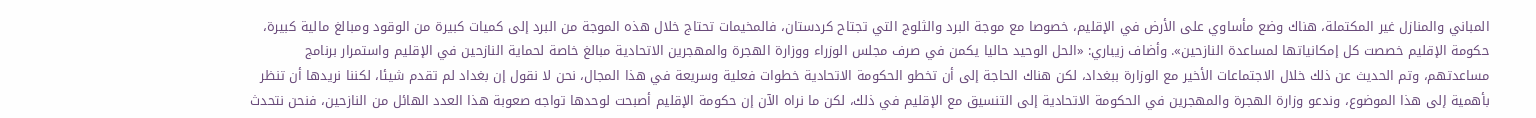المباني والمنازل غير المكتملة، هناك وضع مأساوي على الأرض في الإقليم، خصوصا مع موجة البرد والثلوج التي تجتاح كردستان، فالمخيمات تحتاج خلال هذه الموجة من البرد إلى كميات كبيرة من الوقود ومبالغ مالية كبيرة، حكومة الإقليم خصصت كل إمكانياتها لمساعدة النازحين». وأضاف زيباري: «الحل الوحيد حاليا يكمن في صرف مجلس الوزراء ووزارة الهجرة والمهجرين الاتحادية مبالغ خاصة لحماية النازحين في الإقليم واستمرار برنامج مساعدتهم، وتم الحديث عن ذلك خلال الاجتماعات الأخير مع الوزارة ببغداد، لكن هناك الحاجة إلى أن تخطو الحكومة الاتحادية خطوات فعلية وسريعة في هذا المجال، نحن لا نقول إن بغداد لم تقدم شيئا، لكننا نريدها أن تنظر بأهمية إلى هذا الموضوع، وندعو وزارة الهجرة والمهجرين في الحكومة الاتحادية إلى التنسيق مع الإقليم في ذلك، لكن ما نراه الآن إن حكومة الإقليم أصبحت لوحدها تواجه صعوبة هذا العدد الهائل من النازحين، فنحن نتحدث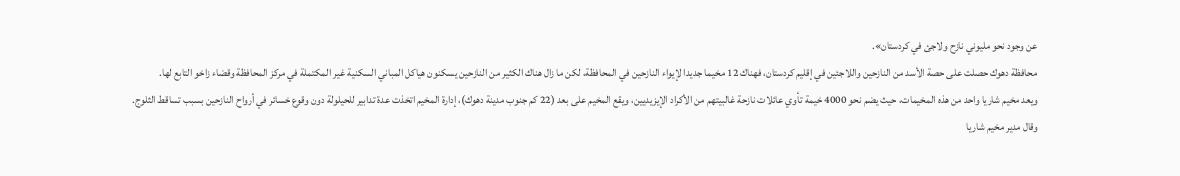عن وجود نحو مليوني نازح ولاجئ في كردستان».
محافظة دهوك حصلت على حصة الأسد من النازحين واللاجئين في إقليم كردستان، فهناك 12 مخيما جديدا لإيواء النازحين في المحافظة، لكن ما زال هناك الكثير من النازحين يسكنون هياكل المباني السكنية غير المكتملة في مركز المحافظة وقضاء زاخو التابع لها.
ويعد مخيم شاريا واحد من هذه المخيمات، حيث يضم نحو 4000 خيمة تأوي عائلات نازحة غالبيتهم من الأكراد الإيزيديين، ويقع المخيم على بعد (22 كم جنوب مدينة دهوك)، إدارة المخيم اتخذت عدة تدابير للحيلولة دون وقوع خسائر في أرواح النازحين بسبب تساقط الثلوج.
وقال مدير مخيم شاريا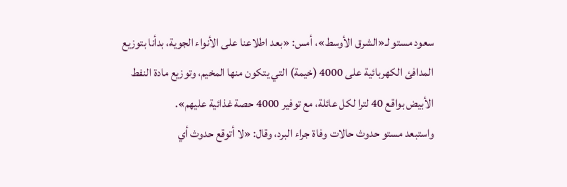سعود مستو لـ«الشرق الأوسط»، أمس: «بعد اطلاعنا على الأنواء الجوية، بدأنا بتوزيع المدافئ الكهربائية على 4000 (خيمة) التي يتكون منها المخيم، وتوزيع مادة النفط الأبيض بواقع 40 لترا لكل عائلة، مع توفير 4000 حصة غذائية عليهم».
واستبعد مستو حدوث حالات وفاة جراء البرد، وقال: «لا أتوقع حدوث أي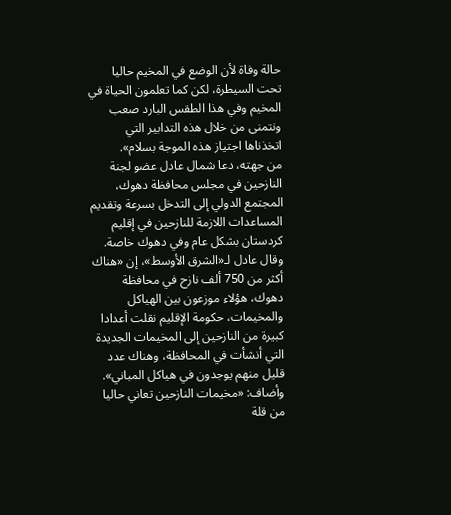حالة وفاة لأن الوضع في المخيم حاليا تحت السيطرة، لكن كما تعلمون الحياة في المخيم وفي هذا الطقس البارد صعب ونتمنى من خلال هذه التدابير التي اتخذناها اجتياز هذه الموجة بسلام».
من جهته، دعا شمال عادل عضو لجنة النازحين في مجلس محافظة دهوك، المجتمع الدولي إلى التدخل بسرعة وتقديم المساعدات اللازمة للنازحين في إقليم كردستان بشكل عام وفي دهوك خاصة.
وقال عادل لـ«الشرق الأوسط»، إن «هناك أكثر من 750 ألف نازح في محافظة دهوك، هؤلاء موزعون بين الهياكل والمخيمات، حكومة الإقليم نقلت أعدادا كبيرة من النازحين إلى المخيمات الجديدة التي أنشأت في المحافظة، وهناك عدد قليل منهم يوجدون في هياكل المباني».
وأضاف: «مخيمات النازحين تعاني حاليا من قلة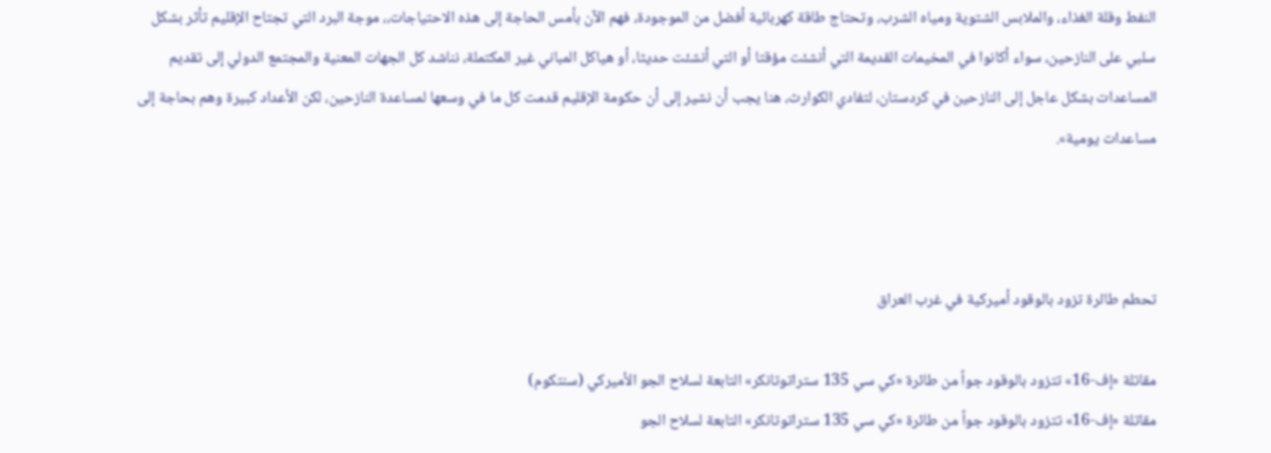النفط وقلة الغذاء، والملابس الشتوية ومياه الشرب، وتحتاج طاقة كهربائية أفضل من الموجودة، فهم الآن بأمس الحاجة إلى هذه الاحتياجات،، موجة البرد التي تجتاح الإقليم تأثر بشكل سلبي على النازحين، سواء أكانوا في المخيمات القديمة التي أنشئت مؤقتا أو التي أنشئت حديثا، أو هياكل المباني غير المكتملة، نناشد كل الجهات المعنية والمجتمع الدولي إلى تقديم المساعدات بشكل عاجل إلى النازحين في كردستان، لتفادي الكوارث، هنا يجب أن نشير إلى أن حكومة الإقليم قدمت كل ما في وسعها لمساعدة النازحين، لكن الأعداد كبيرة وهم بحاجة إلى مساعدات يومية».



تحطم طائرة تزود بالوقود أميركية في غرب العراق

مقاتلة «إف-16» تتزود بالوقود جواً من طائرة «كي سي 135 ستراتوتانكر» التابعة لسلاح الجو الأميركي (سنتكوم)
مقاتلة «إف-16» تتزود بالوقود جواً من طائرة «كي سي 135 ستراتوتانكر» التابعة لسلاح الجو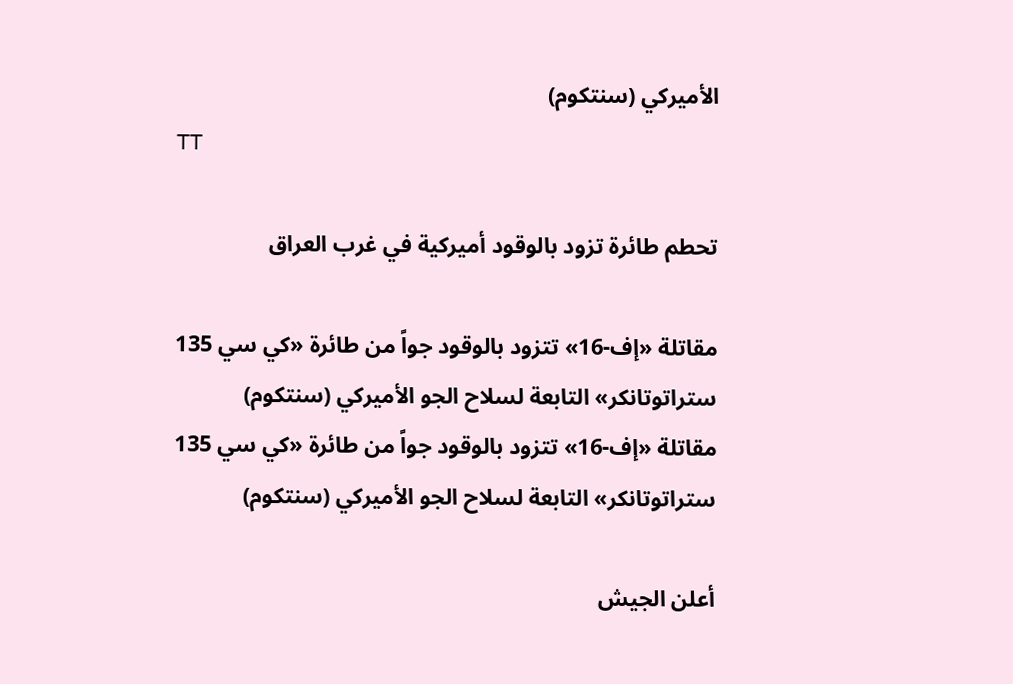الأميركي (سنتكوم)
TT

تحطم طائرة تزود بالوقود أميركية في غرب العراق

مقاتلة «إف-16» تتزود بالوقود جواً من طائرة «كي سي 135 ستراتوتانكر» التابعة لسلاح الجو الأميركي (سنتكوم)
مقاتلة «إف-16» تتزود بالوقود جواً من طائرة «كي سي 135 ستراتوتانكر» التابعة لسلاح الجو الأميركي (سنتكوم)

أعلن الجيش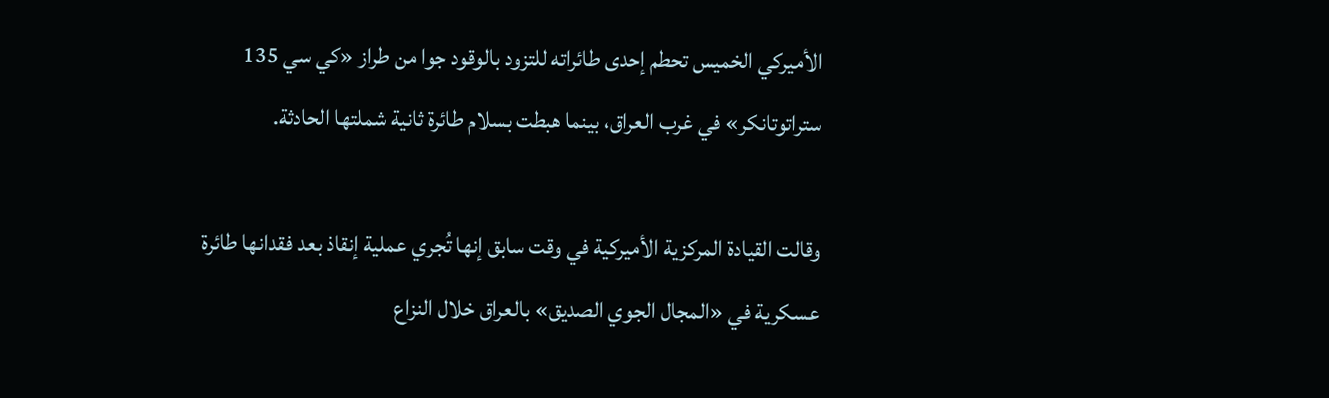الأميركي الخميس تحطم إحدى طائراته للتزود بالوقود جوا من طراز «كي سي 135 ستراتوتانكر» في غرب العراق، بينما هبطت بسلام طائرة ثانية شملتها الحادثة.

وقالت القيادة المركزية الأميركية في وقت سابق إنها ‌تُجري ‌عملية إنقاذ ‌بعد فقدانها طائرة عسكرية في «المجال الجوي الصديق» بالعراق خلال النزاع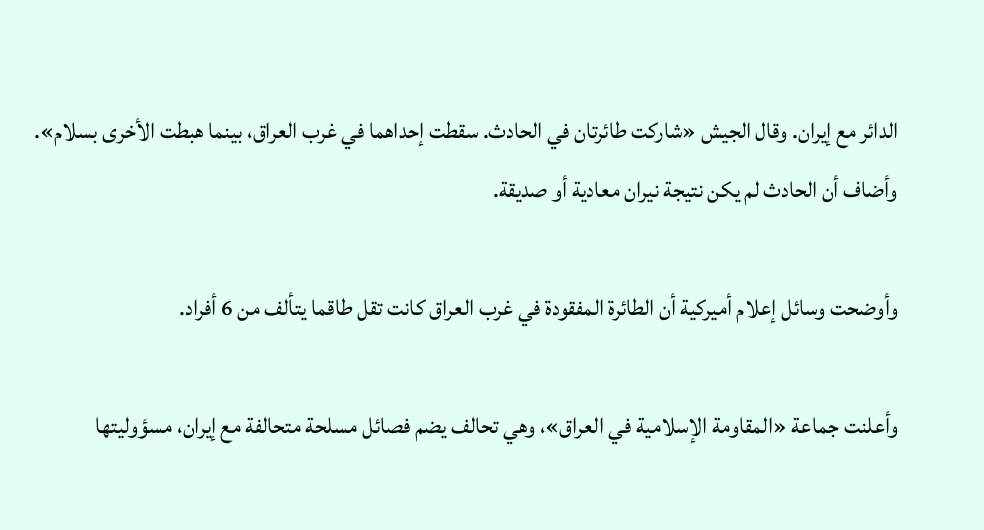الدائر ‌مع إيران. وقال ‌الجيش «شاركت طائرتان في ‌الحادث. سقطت إحداهما في غرب العراق، ‌بينما هبطت الأخرى بسلام». وأضاف أن الحادث لم يكن نتيجة نيران معادية أو صديقة.

وأوضحت وسائل إعلام أميركية أن الطائرة المفقودة في غرب العراق كانت تقل طاقما يتألف من 6 أفراد.

وأعلنت جماعة «المقاومة ‌الإسلامية في العراق»، وهي ‌تحالف يضم فصائل مسلحة متحالفة مع إيران، مسؤوليتها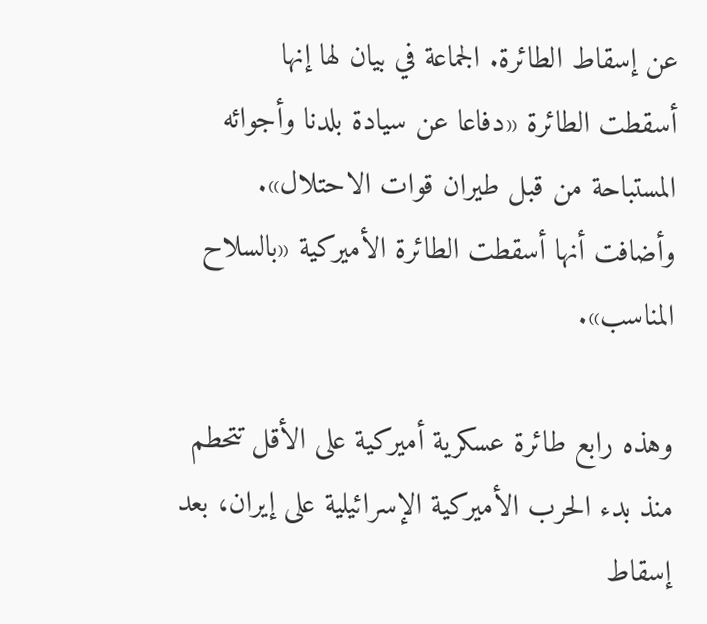عن إسقاط ‌الطائرة. الجماعة في بيان لها إنها أسقطت ‌الطائرة «دفاعا عن سيادة بلدنا وأجوائه المستباحة من قبل طيران قوات الاحتلال». وأضافت أنها أسقطت الطائرة الأميركية «بالسلاح المناسب».

وهذه رابع طائرة عسكرية أميركية على الأقل تتحطم منذ بدء الحرب الأميركية الإسرائيلية على إيران، بعد إسقاط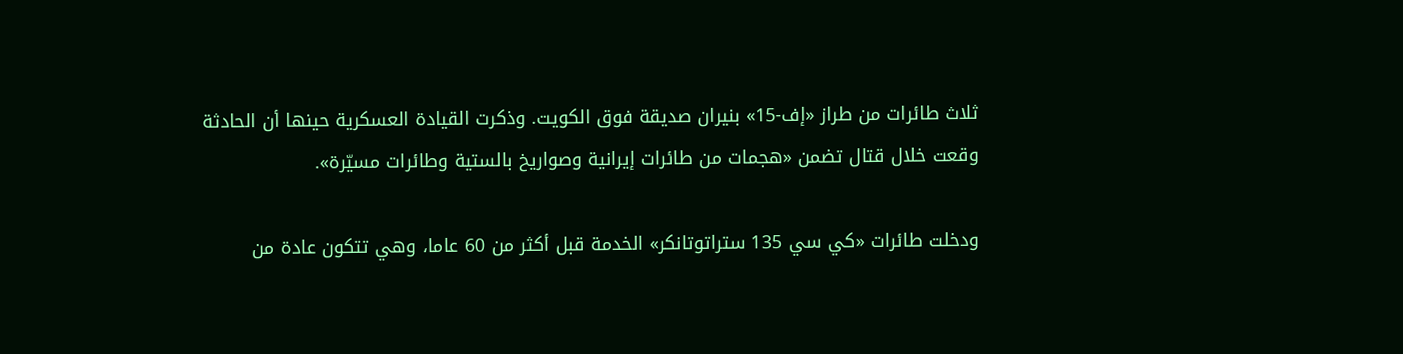ثلاث طائرات من طراز «إف-15» بنيران صديقة فوق الكويت. وذكرت القيادة العسكرية حينها أن الحادثة وقعت خلال قتال تضمن «هجمات من طائرات إيرانية وصواريخ بالستية وطائرات مسيّرة».

ودخلت طائرات «كي سي 135 ستراتوتانكر» الخدمة قبل أكثر من 60 عاما، وهي تتكون عادة من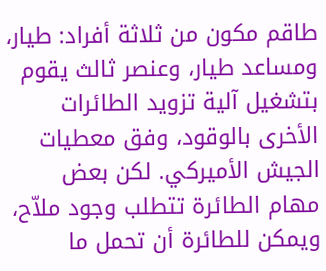طاقم مكون من ثلاثة أفراد: طيار، ومساعد طيار، وعنصر ثالث يقوم بتشغيل آلية تزويد الطائرات الأخرى بالوقود، وفق معطيات الجيش الأميركي. لكن بعض مهام الطائرة تتطلب وجود ملاّح، ويمكن للطائرة أن تحمل ما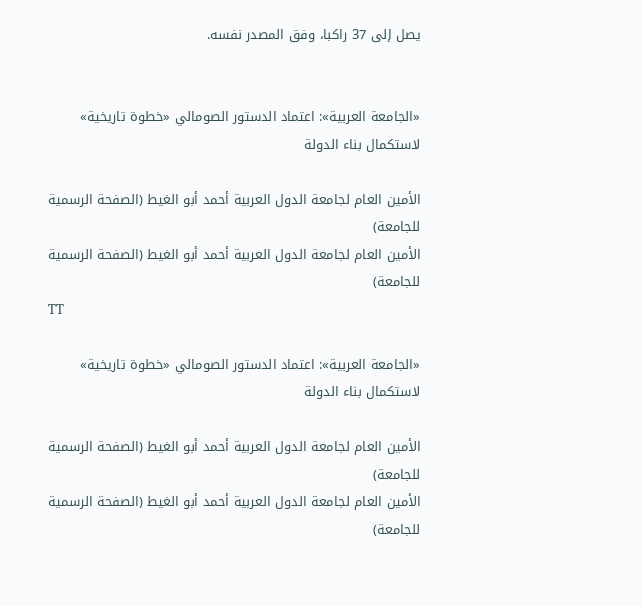يصل إلى 37 راكبا، وفق المصدر نفسه.


«الجامعة العربية»: اعتماد الدستور الصومالي «خطوة تاريخية» لاستكمال بناء الدولة

الأمين العام لجامعة الدول العربية أحمد أبو الغيط (الصفحة الرسمية للجامعة)
الأمين العام لجامعة الدول العربية أحمد أبو الغيط (الصفحة الرسمية للجامعة)
TT

«الجامعة العربية»: اعتماد الدستور الصومالي «خطوة تاريخية» لاستكمال بناء الدولة

الأمين العام لجامعة الدول العربية أحمد أبو الغيط (الصفحة الرسمية للجامعة)
الأمين العام لجامعة الدول العربية أحمد أبو الغيط (الصفحة الرسمية للجامعة)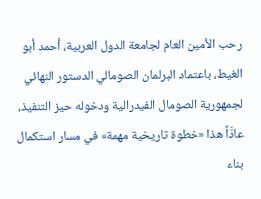رحب الأمين العام لجامعة الدول العربية، أحمد أبو الغيط، باعتماد البرلمان الصومالي الدستور النهائي لجمهورية الصومال الفيدرالية ودخوله حيز التنفيذ، عادَّاً هذا «خطوة تاريخية مهمة» في مسار استكمال بناء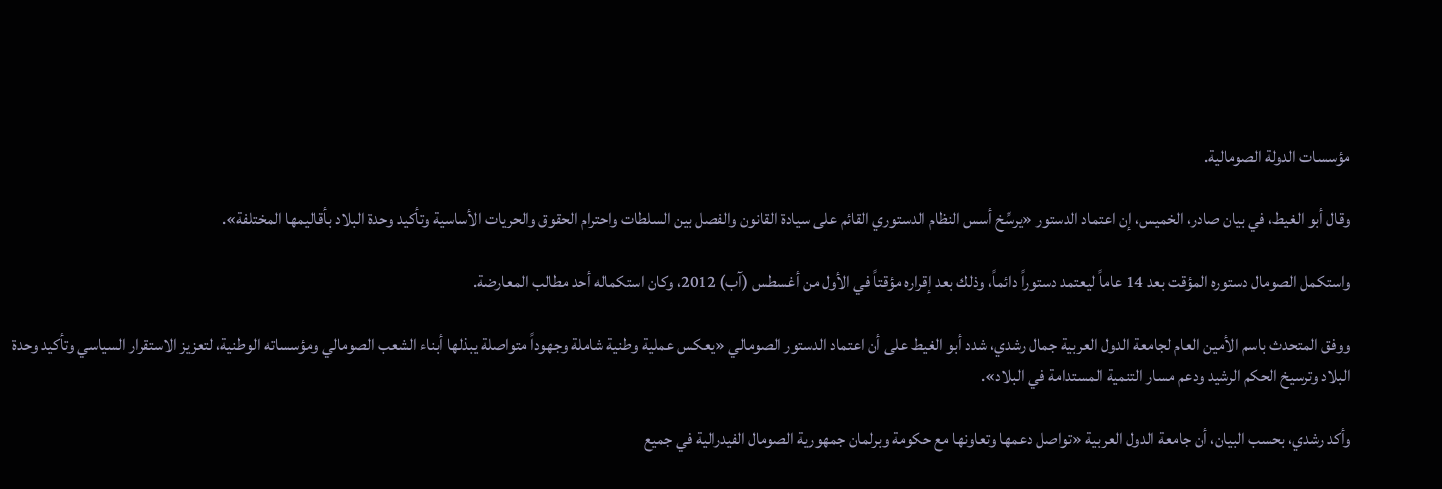مؤسسات الدولة الصومالية.

وقال أبو الغيط، في بيان صادر، الخميس، إن اعتماد الدستور «يرسِّخ أسس النظام الدستوري القائم على سيادة القانون والفصل بين السلطات واحترام الحقوق والحريات الأساسية وتأكيد وحدة البلاد بأقاليمها المختلفة».

واستكمل الصومال دستوره المؤقت بعد 14 عاماً ليعتمد دستوراً دائماً، وذلك بعد إقراره مؤقتاً في الأول من أغسطس (آب) 2012، وكان استكماله أحد مطالب المعارضة.

ووفق المتحدث باسم الأمين العام لجامعة الدول العربية جمال رشدي، شدد أبو الغيط على أن اعتماد الدستور الصومالي «يعكس عملية وطنية شاملة وجهوداً متواصلة يبذلها أبناء الشعب الصومالي ومؤسساته الوطنية، لتعزيز الاستقرار السياسي وتأكيد وحدة البلاد وترسيخ الحكم الرشيد ودعم مسار التنمية المستدامة في البلاد».

وأكد رشدي، بحسب البيان، أن جامعة الدول العربية «تواصل دعمها وتعاونها مع حكومة وبرلمان جمهورية الصومال الفيدرالية في جميع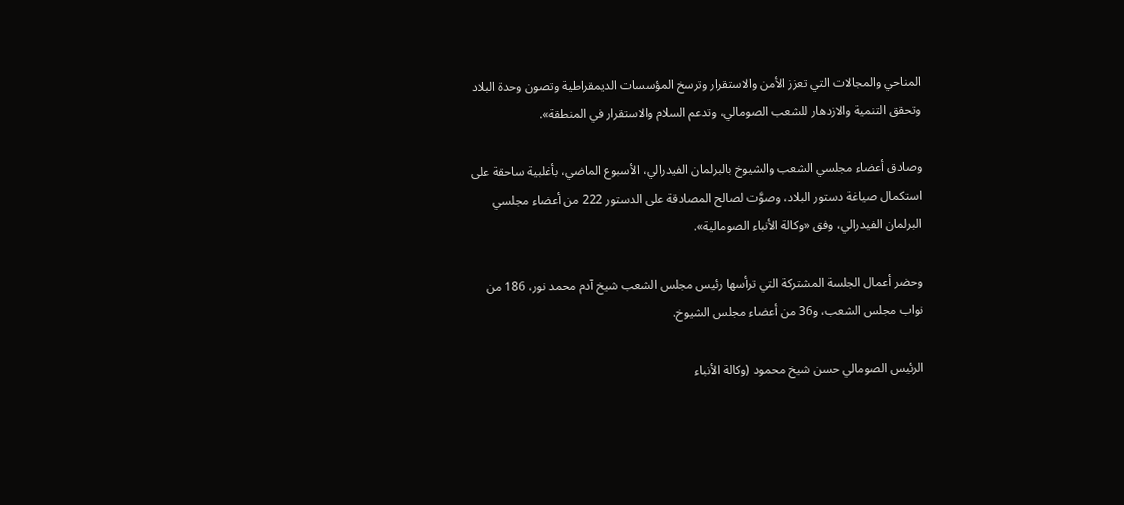المناحي والمجالات التي تعزز الأمن والاستقرار وترسخ المؤسسات الديمقراطية وتصون وحدة البلاد وتحقق التنمية والازدهار للشعب الصومالي، وتدعم السلام والاستقرار في المنطقة».

وصادق أعضاء مجلسي الشعب والشيوخ بالبرلمان الفيدرالي، الأسبوع الماضي، بأغلبية ساحقة على استكمال صياغة دستور البلاد، وصوَّت لصالح المصادقة على الدستور 222 من أعضاء مجلسي البرلمان الفيدرالي، وفق «وكالة الأنباء الصومالية».

وحضر أعمال الجلسة المشتركة التي ترأسها رئيس مجلس الشعب شيخ آدم محمد نور، 186 من نواب مجلس الشعب، و36 من أعضاء مجلس الشيوخ.

الرئيس الصومالي حسن شيخ محمود (وكالة الأنباء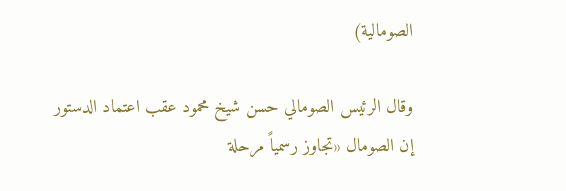الصومالية)

وقال الرئيس الصومالي حسن شيخ محمود عقب اعتماد الدستور إن الصومال «تجاوز رسمياً مرحلة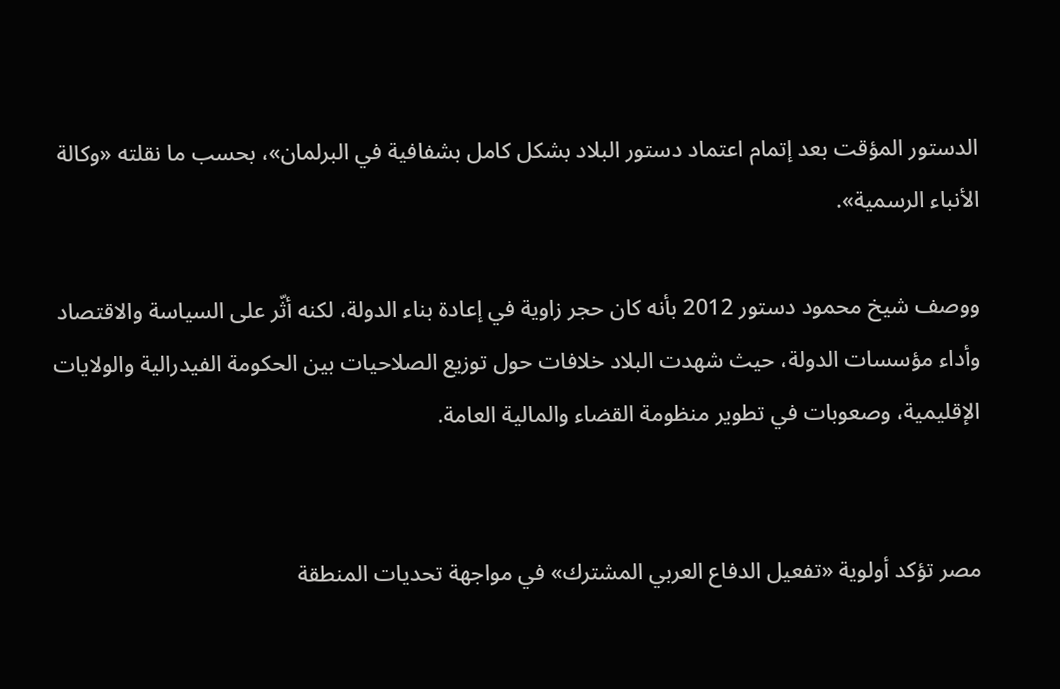الدستور المؤقت بعد إتمام اعتماد دستور البلاد بشكل كامل بشفافية في البرلمان»، بحسب ما نقلته «وكالة الأنباء الرسمية».

ووصف شيخ محمود دستور 2012 بأنه كان حجر زاوية في إعادة بناء الدولة، لكنه أثّر على السياسة والاقتصاد وأداء مؤسسات الدولة، حيث شهدت البلاد خلافات حول توزيع الصلاحيات بين الحكومة الفيدرالية والولايات الإقليمية، وصعوبات في تطوير منظومة القضاء والمالية العامة.


مصر تؤكد أولوية «تفعيل الدفاع العربي المشترك» في مواجهة تحديات المنطقة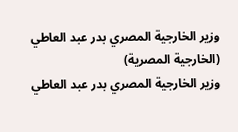وزير الخارجية المصري بدر عبد العاطي (الخارجية المصرية)
وزير الخارجية المصري بدر عبد العاطي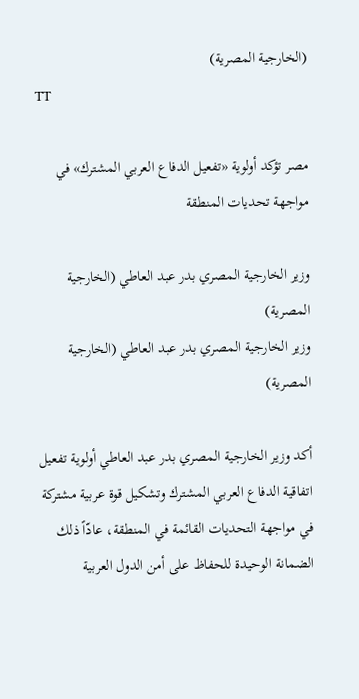(الخارجية المصرية)
TT

مصر تؤكد أولوية «تفعيل الدفاع العربي المشترك» في مواجهة تحديات المنطقة

وزير الخارجية المصري بدر عبد العاطي (الخارجية المصرية)
وزير الخارجية المصري بدر عبد العاطي (الخارجية المصرية)

أكد وزير الخارجية المصري بدر عبد العاطي أولوية تفعيل اتفاقية الدفاع العربي المشترك وتشكيل قوة عربية مشتركة في مواجهة التحديات القائمة في المنطقة، عادّاً ذلك الضمانة الوحيدة للحفاظ على أمن الدول العربية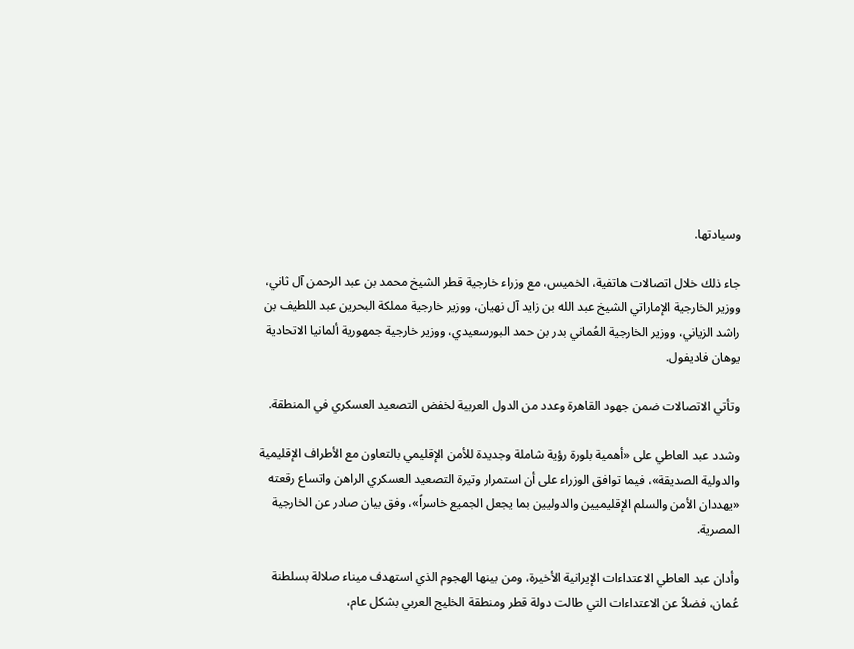وسيادتها.

جاء ذلك خلال اتصالات هاتفية، الخميس، مع وزراء خارجية قطر الشيخ محمد بن عبد الرحمن آل ثاني، ووزير الخارجية الإماراتي الشيخ عبد الله بن زايد آل نهيان، ووزير خارجية مملكة البحرين عبد اللطيف بن راشد الزياني، ووزير الخارجية العُماني بدر بن حمد البورسعيدي، ووزير خارجية جمهورية ألمانيا الاتحادية يوهان فاديفول.

وتأتي الاتصالات ضمن جهود القاهرة وعدد من الدول العربية لخفض التصعيد العسكري في المنطقة.

وشدد عبد العاطي على «أهمية بلورة رؤية شاملة وجديدة للأمن الإقليمي بالتعاون مع الأطراف الإقليمية والدولية الصديقة»، فيما توافق الوزراء على أن استمرار وتيرة التصعيد العسكري الراهن واتساع رقعته «يهددان الأمن والسلم الإقليميين والدوليين بما يجعل الجميع خاسراً»، وفق بيان صادر عن الخارجية المصرية.

وأدان عبد العاطي الاعتداءات الإيرانية الأخيرة، ومن بينها الهجوم الذي استهدف ميناء صلالة بسلطنة عُمان، فضلاً عن الاعتداءات التي طالت دولة قطر ومنطقة الخليج العربي بشكل عام،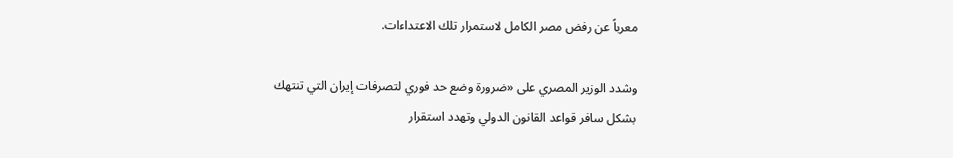معرباً عن رفض مصر الكامل لاستمرار تلك الاعتداءات.

وشدد الوزير المصري على «ضرورة وضع حد فوري لتصرفات إيران التي تنتهك بشكل سافر قواعد القانون الدولي وتهدد استقرار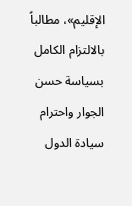الإقليم»، مطالباً بالالتزام الكامل بسياسة حسن الجوار واحترام سيادة الدول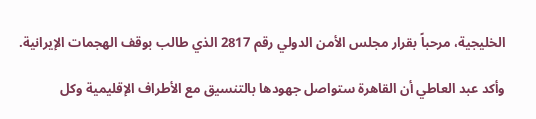الخليجية، مرحباً بقرار مجلس الأمن الدولي رقم 2817 الذي طالب بوقف الهجمات الإيرانية.

وأكد عبد العاطي أن القاهرة ستواصل جهودها بالتنسيق مع الأطراف الإقليمية وكل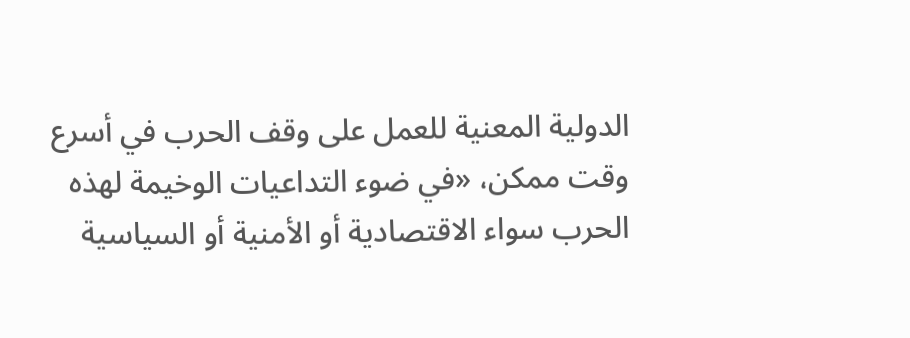الدولية المعنية للعمل على وقف الحرب في أسرع وقت ممكن، «في ضوء التداعيات الوخيمة لهذه الحرب سواء الاقتصادية أو الأمنية أو السياسية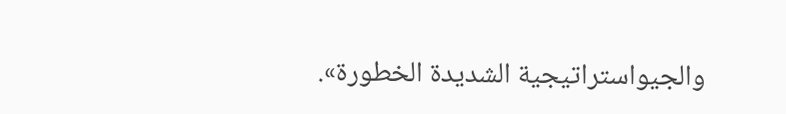والجيواستراتيجية الشديدة الخطورة».